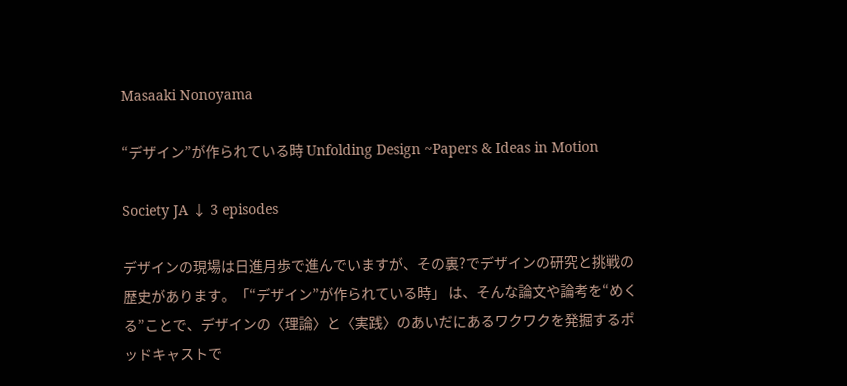Masaaki Nonoyama

“デザイン”が作られている時 Unfolding Design ~Papers & Ideas in Motion

Society JA ↓ 3 episodes

デザインの現場は日進月歩で進んでいますが、その裏?でデザインの研究と挑戦の歴史があります。「“デザイン”が作られている時」 は、そんな論文や論考を“めくる”ことで、デザインの〈理論〉と〈実践〉のあいだにあるワクワクを発掘するポッドキャストで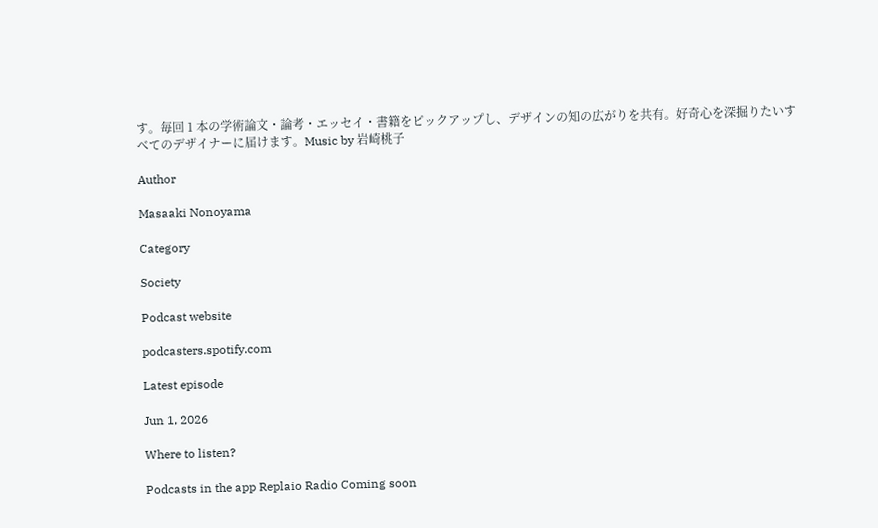す。毎回 1 本の学術論文・論考・エッセイ・書籍をピックアップし、デザインの知の広がりを共有。好奇心を深掘りたいすべてのデザイナーに届けます。Music by 岩崎桃子

Author

Masaaki Nonoyama

Category

Society

Podcast website

podcasters.spotify.com

Latest episode

Jun 1, 2026

Where to listen?

Podcasts in the app Replaio Radio Coming soon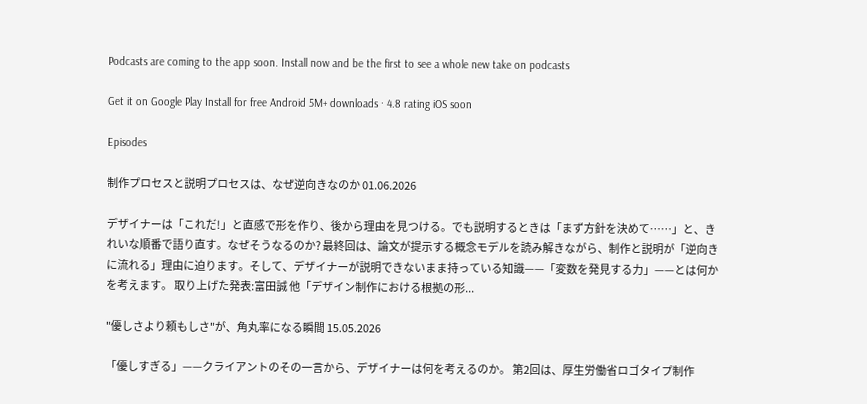Podcasts are coming to the app soon. Install now and be the first to see a whole new take on podcasts

Get it on Google Play Install for free Android 5M+ downloads · 4.8 rating iOS soon

Episodes

制作プロセスと説明プロセスは、なぜ逆向きなのか 01.06.2026

デザイナーは「これだ!」と直感で形を作り、後から理由を見つける。でも説明するときは「まず方針を決めて……」と、きれいな順番で語り直す。なぜそうなるのか? 最終回は、論文が提示する概念モデルを読み解きながら、制作と説明が「逆向きに流れる」理由に迫ります。そして、デザイナーが説明できないまま持っている知識——「変数を発見する力」——とは何かを考えます。 取り上げた発表:富田誠 他「デザイン制作における根拠の形...

"優しさより頼もしさ"が、角丸率になる瞬間 15.05.2026

「優しすぎる」——クライアントのその一言から、デザイナーは何を考えるのか。 第2回は、厚生労働省ロゴタイプ制作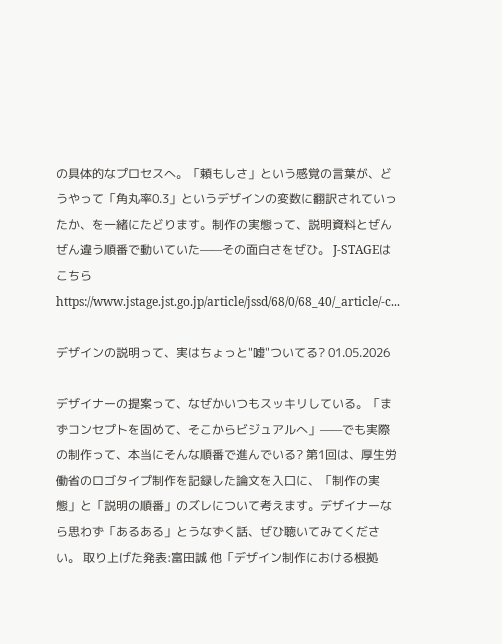の具体的なプロセスへ。「頼もしさ」という感覚の言葉が、どうやって「角丸率0.3」というデザインの変数に翻訳されていったか、を一緒にたどります。制作の実態って、説明資料とぜんぜん違う順番で動いていた——その面白さをぜひ。 J-STAGEはこちら https://www.jstage.jst.go.jp/article/jssd/68/0/68_40/_article/-c...

デザインの説明って、実はちょっと"嘘"ついてる? 01.05.2026

デザイナーの提案って、なぜかいつもスッキリしている。「まずコンセプトを固めて、そこからビジュアルへ」——でも実際の制作って、本当にそんな順番で進んでいる? 第1回は、厚生労働省のロゴタイプ制作を記録した論文を入口に、「制作の実態」と「説明の順番」のズレについて考えます。デザイナーなら思わず「あるある」とうなずく話、ぜひ聴いてみてください。 取り上げた発表:富田誠 他「デザイン制作における根拠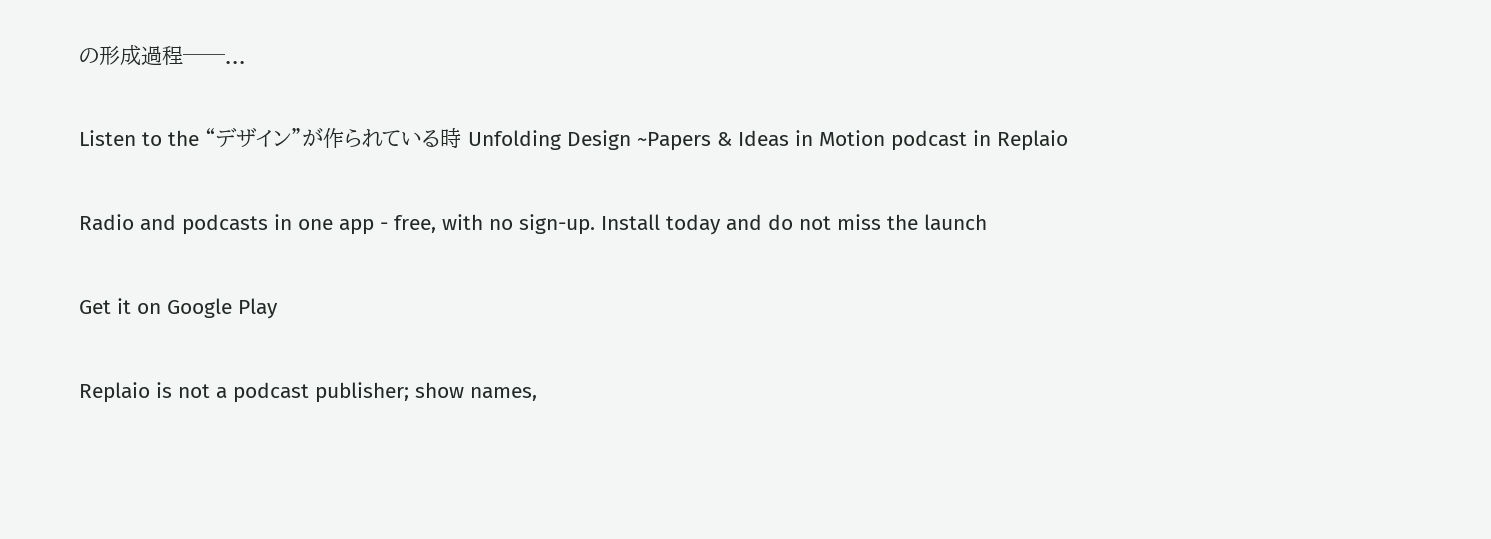の形成過程──...

Listen to the “デザイン”が作られている時 Unfolding Design ~Papers & Ideas in Motion podcast in Replaio

Radio and podcasts in one app - free, with no sign-up. Install today and do not miss the launch

Get it on Google Play

Replaio is not a podcast publisher; show names,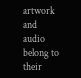artwork and audio belong to their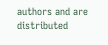authors and are distributed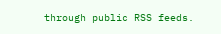through public RSS feeds.